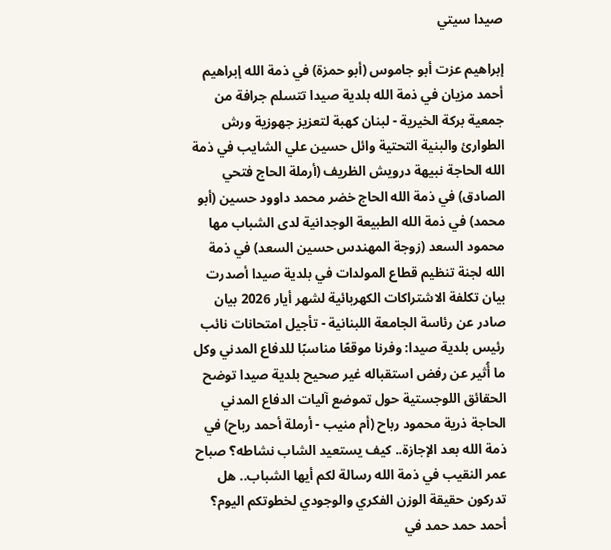صيدا سيتي

إبراهيم عزت أبو جاموس (أبو حمزة) في ذمة الله إبراهيم أحمد مزيان في ذمة الله بلدية صيدا تتسلم جرافة من جمعية بركة الخيرية - لبنان كهبة لتعزيز جهوزية ورش الطوارئ والبنية التحتية وائل حسين علي الشايب في ذمة الله الحاجة نبيهة درويش الظريف (أرملة الحاج فتحي الصادق) في ذمة الله الحاج خضر محمد داوود حسين (أبو محمد) في ذمة الله الطبيعة الوجدانية لدى الشباب مها محمود السعد (زوجة المهندس حسين السعد) في ذمة الله لجنة تنظيم قطاع المولدات في بلدية صيدا أصدرت بيان تكلفة الاشتراكات الكهربائية لشهر أيار 2026 بيان صادر عن رئاسة الجامعة اللبنانية - تأجيل امتحانات نائب رئيس بلدية صيدا: وفرنا موقعًا مناسبًا للدفاع المدني وكل ما أُثير عن رفض استقباله غير صحيح بلدية صيدا توضح الحقائق اللوجستية حول تموضع آليات الدفاع المدني الحاجة ذرية محمود رباح (أم منيب - أرملة أحمد رباح) في ذمة الله بعد الإجازة.. كيف يستعيد الشاب نشاطه؟ صباح عمر النقيب في ذمة الله رسالة لكم أيها الشباب.. هل تدركون حقيقة الوزن الفكري والوجودي لخطوتكم اليوم؟ أحمد حمد حمد في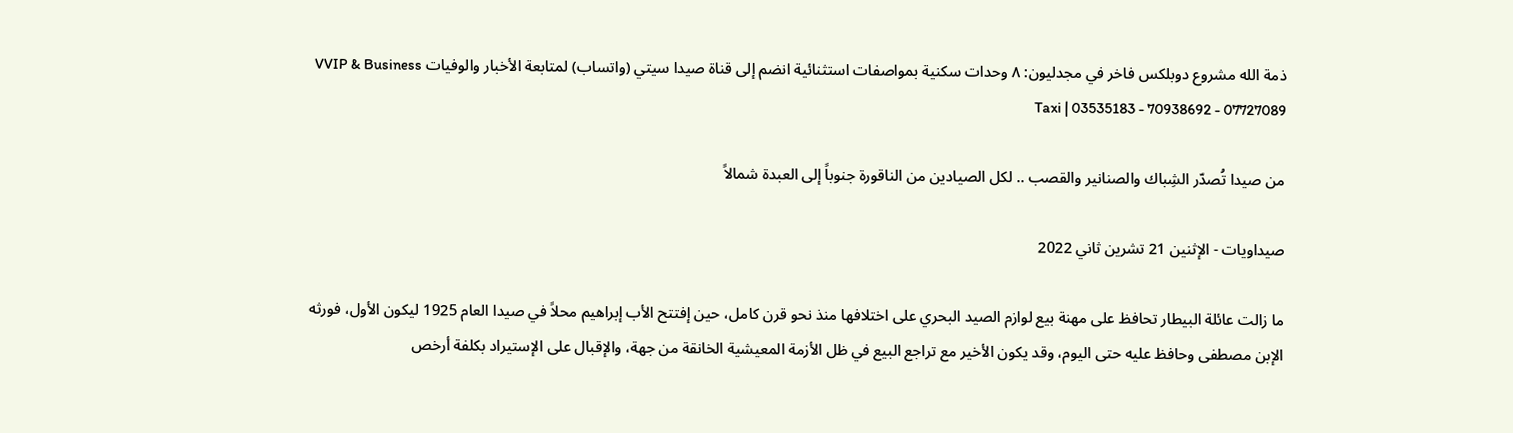ذمة الله مشروع دوبلكس فاخر في مجدليون: ٨ وحدات سكنية بمواصفات استثنائية انضم إلى قناة صيدا سيتي (واتساب) لمتابعة الأخبار والوفيات VVIP & Business Taxi | 03535183 - 70938692 - 07727089

من صيدا تُصدّر الشِباك والصنانير والقصب .. لكل الصيادين من الناقورة جنوباً إلى العبدة شمالاً

صيداويات - الإثنين 21 تشرين ثاني 2022

ما زالت عائلة البيطار تحافظ على مهنة بيع لوازم الصيد البحري على اختلافها منذ نحو قرن كامل، حين إفتتح الأب إبراهيم محلاً في صيدا العام 1925 ليكون الأول، فورثه الإبن مصطفى وحافظ عليه حتى اليوم، وقد يكون الأخير مع تراجع البيع في ظل الأزمة المعيشية الخانقة من جهة، والإقبال على الإستيراد بكلفة أرخص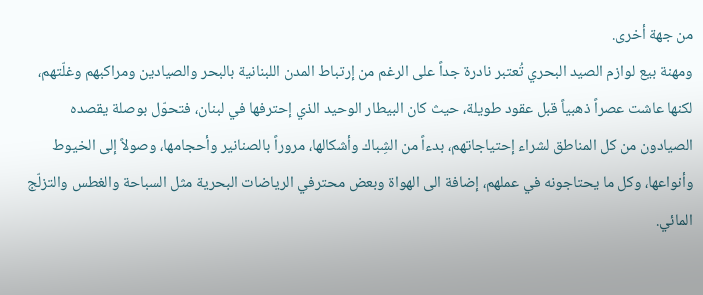من جهة أخرى.
ومهنة بيع لوازم الصيد البحري تُعتبر نادرة جداً على الرغم من إرتباط المدن اللبنانية بالبحر والصيادين ومراكبهم وغلّتهم، لكنها عاشت عصراً ذهبياً قبل عقود طويلة، حيث كان البيطار الوحيد الذي إحترفها في لبنان، فتحوّل بوصلة يقصده الصيادون من كل المناطق لشراء إحتياجاتهم، بدءاً من الشِباك وأشكالها، مروراً بالصنانير وأحجامها، وصولاً إلى الخيوط وأنواعها، وكل ما يحتاجونه في عملهم، إضافة الى الهواة وبعض محترفي الرياضات البحرية مثل السباحة والغطس والتزلّج المائي.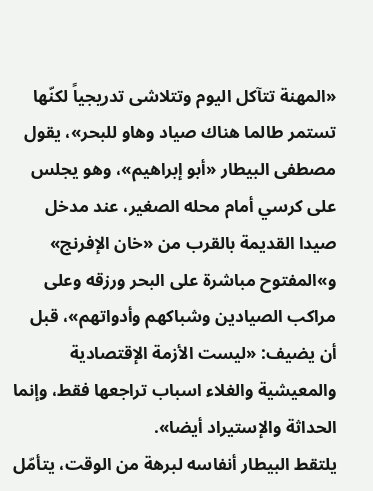«المهنة تتآكل اليوم وتتلاشى تدريجياً لكنّها تستمر طالما هناك صياد وهاو للبحر»، يقول مصطفى البيطار «أبو إبراهيم»، وهو يجلس على كرسي أمام محله الصغير، عند مدخل صيدا القديمة بالقرب من «خان الإفرنج» و»المفتوح مباشرة على البحر ورزقه وعلى مراكب الصيادين وشباكهم وأدواتهم»، قبل أن يضيف: «ليست الأزمة الإقتصادية والمعيشية والغلاء اسباب تراجعها فقط، وإنما الحداثة والإستيراد أيضا».
يلتقط البيطار أنفاسه لبرهة من الوقت، يتأمّل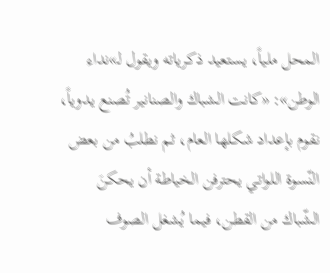المحل ملياً، يستعيد ذكرياته ويقول لـ»نداء الوطن»: «كانت الشباك والصنانير تُصنع يدوياً، نقوم بإعداد شكلها العام، ثم نطلبُ من بعض النّسوة اللواتي يحترفن الخياطة أن يحكنَ الشّباك من القطن، فيما يُشغل الصوف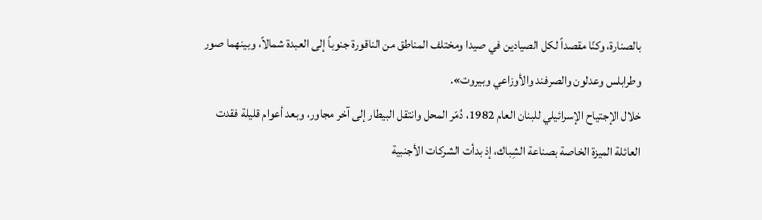بالصنارة، وكنّا مقصداً لكل الصيادين في صيدا ومختلف المناطق من الناقورة جنوباً إلى العبدة شمالاً، وبينهما صور وطرابلس وعدلون والصرفند والأوزاعي وبيروت».
خلال الإجتياح الإسرائيلي للبنان العام 1982، دُمّر المحل وانتقل البيطار إلى آخر مجاور، وبعد أعوام قليلة فقدت العائلة الميزة الخاصة بصناعة الشِباك، إذ بدأت الشركات الأجنبية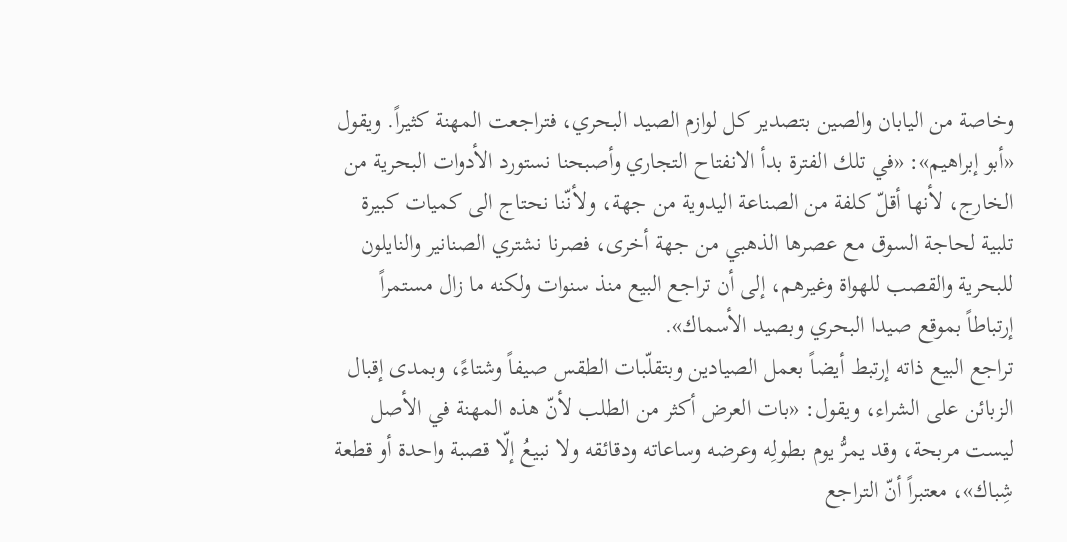وخاصة من اليابان والصين بتصدير كل لوازم الصيد البحري، فتراجعت المهنة كثيراً. ويقول «أبو إبراهيم»: «في تلك الفترة بدأ الانفتاح التجاري وأصبحنا نستورد الأدوات البحرية من الخارج، لأنها أقلّ كلفة من الصناعة اليدوية من جهة، ولأنّنا نحتاج الى كميات كبيرة تلبية لحاجة السوق مع عصرها الذهبي من جهة أخرى، فصرنا نشتري الصنانير والنايلون للبحرية والقصب للهواة وغيرهم، إلى أن تراجع البيع منذ سنوات ولكنه ما زال مستمراً إرتباطاً بموقع صيدا البحري وبصيد الأسماك».
تراجع البيع ذاته إرتبط أيضاً بعمل الصيادين وبتقلّبات الطقس صيفاً وشتاءً، وبمدى إقبال الزبائن على الشراء، ويقول: «بات العرض أكثر من الطلب لأنّ هذه المهنة في الأصل ليست مربحة، وقد يمرُّ يوم بطولِه وعرضه وساعاته ودقائقه ولا نبيعُ إلّا قصبة واحدة أو قطعة شِباك»، معتبراً أنّ التراجع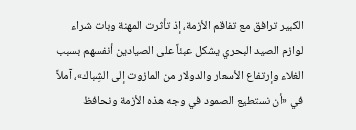الكبير ترافق مع تفاقم الأزمة، إذ تأثرت المهنة وبات شراء لوازم الصيد البحري يشكل عبئاً على الصيادين أنفسهم بسبب الغلاء وإرتفاع الأسعار والدولار من المازوت إلى الشِباك»، آملاً في «أن نستطيع الصمود في وجه هذه الأزمة ونحافظ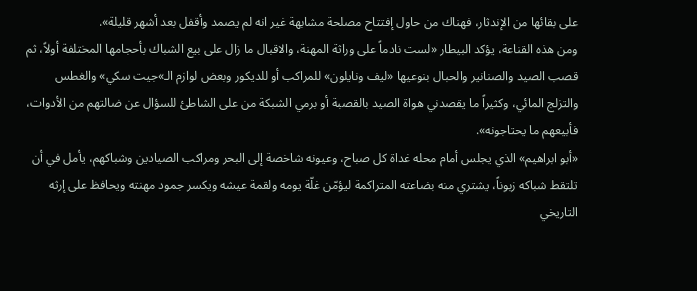على بقائها من الإندثار، فهناك من حاول إفتتاح مصلحة مشابهة غير انه لم يصمد وأقفل بعد أشهر قليلة».
ومن هذه القناعة، يؤكد البيطار «لست نادماً على وراثة المهنة، والاقبال ما زال على بيع الشباك بأحجامها المختلفة أولاً، ثم قصب الصيد والصنانير والحبال بنوعيها «ليف ونايلون» للمراكب أو للديكور وبعض لوازم الـ»جيت سكي» والغطس والتزلج المائي، وكثيراً ما يقصدني هواة الصيد بالقصبة أو برمي الشبكة من على الشاطئ للسؤال عن ضالتهم من الأدوات، فأبيعهم ما يحتاجونه».
«أبو ابراهيم» الذي يجلس أمام محله غداة كل صباح، وعيونه شاخصة إلى البحر ومراكب الصيادين وشباكهم، يأمل في أن تلتقط شباكه زبوناً، يشتري منه بضاعته المتراكمة ليؤمّن غلّة يومه ولقمة عيشه ويكسر جمود مهنته ويحافظ على إرثه التاريخي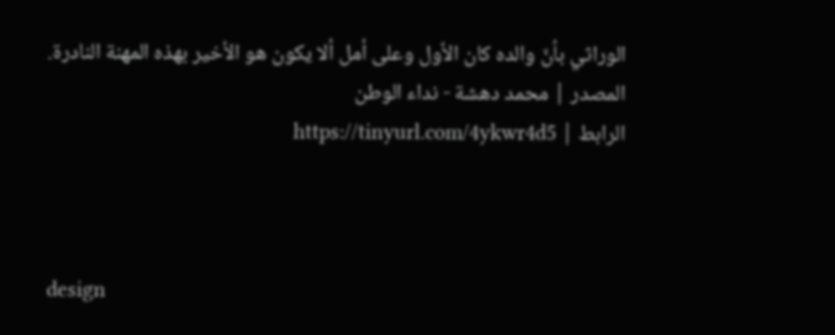الوراثي بأنّ والده كان الأول وعلى أمل ألا يكون هو الأخير بهذه المهنة النادرة.
المصدر | محمد دهشة - نداء الوطن
الرابط | https://tinyurl.com/4ykwr4d5



design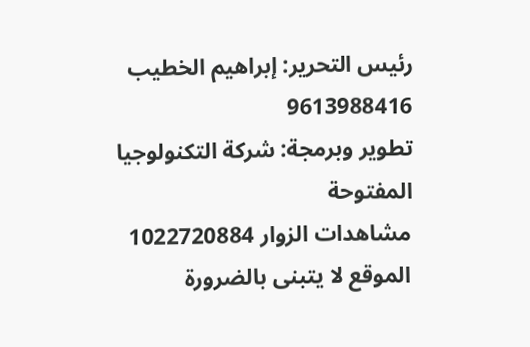رئيس التحرير: إبراهيم الخطيب 9613988416
تطوير وبرمجة: شركة التكنولوجيا المفتوحة
مشاهدات الزوار 1022720884
الموقع لا يتبنى بالضرورة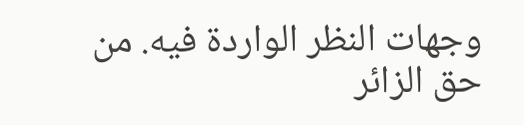وجهات النظر الواردة فيه. من حق الزائر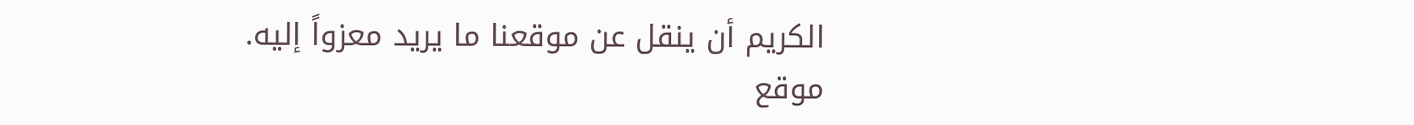الكريم أن ينقل عن موقعنا ما يريد معزواً إليه.
موقع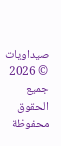صيداويات © 2026 جميع الحقوق محفوظة